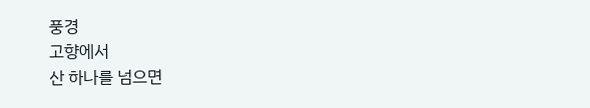풍경
고향에서
산 하나를 넘으면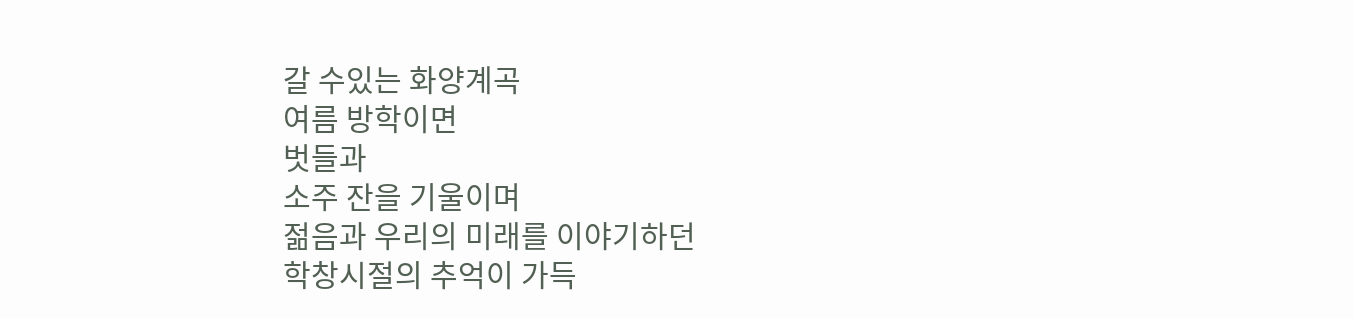갈 수있는 화양계곡
여름 방학이면
벗들과
소주 잔을 기울이며
젊음과 우리의 미래를 이야기하던
학창시절의 추억이 가득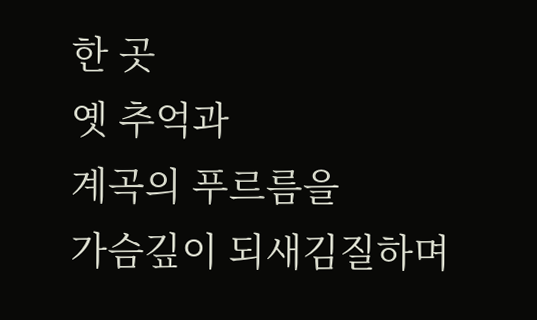한 곳
옛 추억과
계곡의 푸르름을
가슴깊이 되새김질하며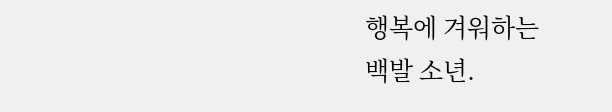행복에 겨워하는
백발 소년.